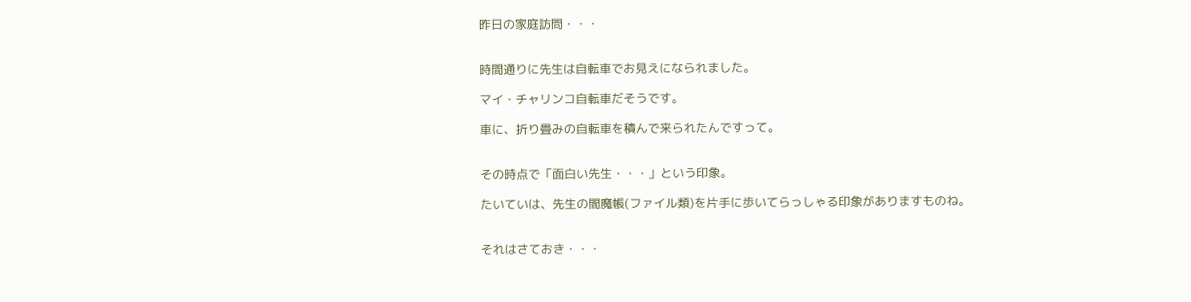昨日の家庭訪問・・・


時間通りに先生は自転車でお見えになられました。

マイ・チャリンコ自転車だそうです。

車に、折り畳みの自転車を積んで来られたんですって。


その時点で「面白い先生・・・」という印象。

たいていは、先生の閻魔帳(ファイル類)を片手に歩いてらっしゃる印象がありますものね。


それはさておき・・・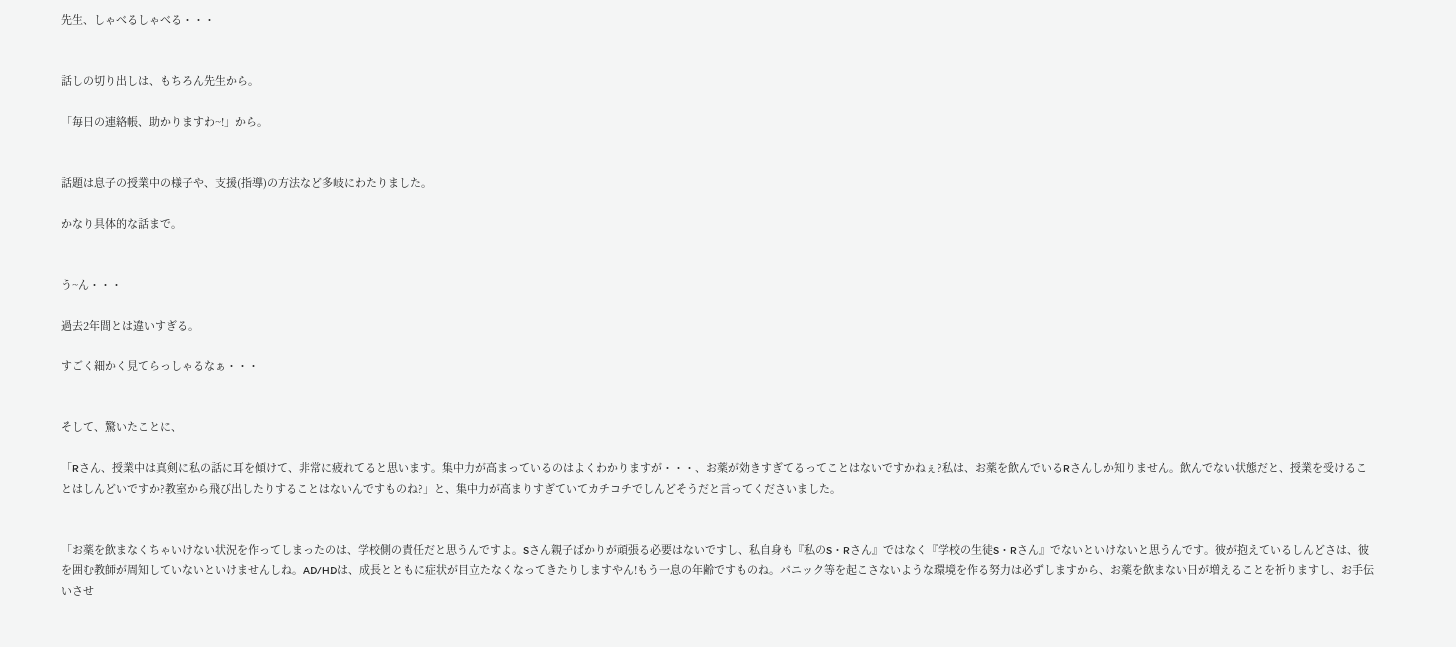先生、しゃべるしゃべる・・・


話しの切り出しは、もちろん先生から。

「毎日の連絡帳、助かりますわ~!」から。


話題は息子の授業中の様子や、支援(指導)の方法など多岐にわたりました。

かなり具体的な話まで。


う~ん・・・

過去2年間とは違いすぎる。

すごく細かく見てらっしゃるなぁ・・・


そして、驚いたことに、

「Rさん、授業中は真剣に私の話に耳を傾けて、非常に疲れてると思います。集中力が高まっているのはよくわかりますが・・・、お薬が効きすぎてるってことはないですかねぇ?私は、お薬を飲んでいるRさんしか知りません。飲んでない状態だと、授業を受けることはしんどいですか?教室から飛び出したりすることはないんですものね?」と、集中力が高まりすぎていてカチコチでしんどそうだと言ってくださいました。


「お薬を飲まなくちゃいけない状況を作ってしまったのは、学校側の責任だと思うんですよ。Sさん親子ばかりが頑張る必要はないですし、私自身も『私のS・Rさん』ではなく『学校の生徒S・Rさん』でないといけないと思うんです。彼が抱えているしんどさは、彼を囲む教師が周知していないといけませんしね。AD/HDは、成長とともに症状が目立たなくなってきたりしますやん!もう一息の年齢ですものね。パニック等を起こさないような環境を作る努力は必ずしますから、お薬を飲まない日が増えることを祈りますし、お手伝いさせ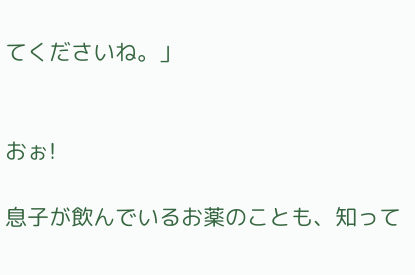てくださいね。」


おぉ!

息子が飲んでいるお薬のことも、知って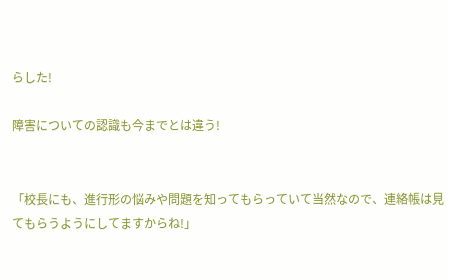らした!

障害についての認識も今までとは違う!


「校長にも、進行形の悩みや問題を知ってもらっていて当然なので、連絡帳は見てもらうようにしてますからね!」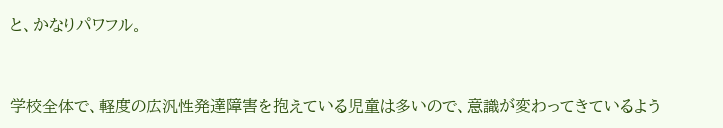と、かなりパワフル。


学校全体で、軽度の広汎性発達障害を抱えている児童は多いので、意識が変わってきているよう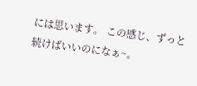には思います。 この感じ、ずっと続けばいいのになぁ~。